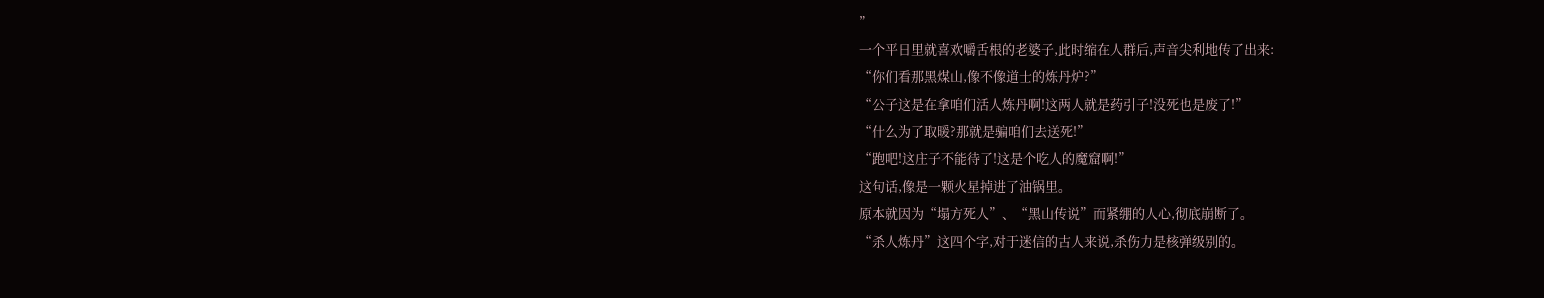”
一个平日里就喜欢嚼舌根的老婆子,此时缩在人群后,声音尖利地传了出来:
“你们看那黑煤山,像不像道士的炼丹炉?”
“公子这是在拿咱们活人炼丹啊!这两人就是药引子!没死也是废了!”
“什么为了取暖?那就是骗咱们去送死!”
“跑吧!这庄子不能待了!这是个吃人的魔窟啊!”
这句话,像是一颗火星掉进了油锅里。
原本就因为“塌方死人”、“黑山传说”而紧绷的人心,彻底崩断了。
“杀人炼丹”这四个字,对于迷信的古人来说,杀伤力是核弹级别的。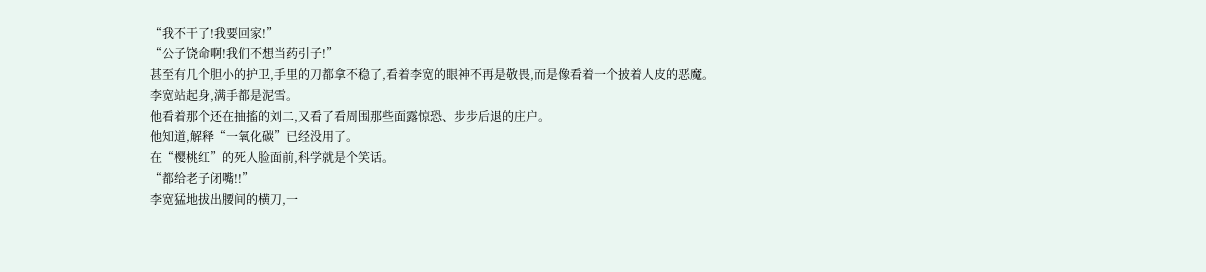“我不干了!我要回家!”
“公子饶命啊!我们不想当药引子!”
甚至有几个胆小的护卫,手里的刀都拿不稳了,看着李宽的眼神不再是敬畏,而是像看着一个披着人皮的恶魔。
李宽站起身,满手都是泥雪。
他看着那个还在抽搐的刘二,又看了看周围那些面露惊恐、步步后退的庄户。
他知道,解释“一氧化碳”已经没用了。
在“樱桃红”的死人脸面前,科学就是个笑话。
“都给老子闭嘴!!”
李宽猛地拔出腰间的横刀,一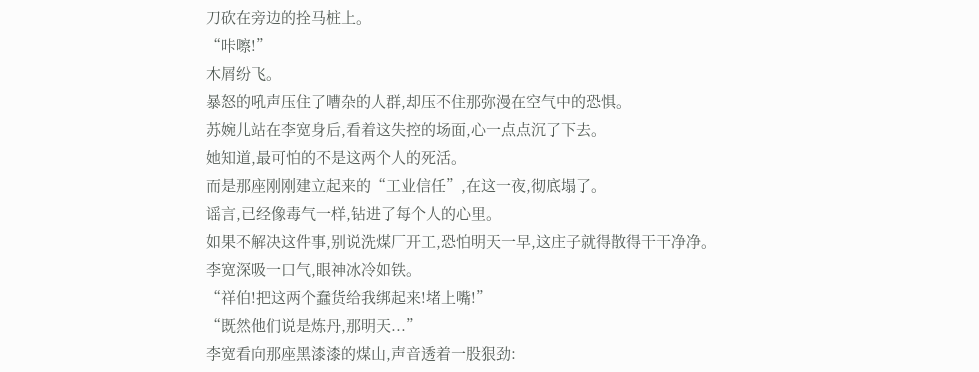刀砍在旁边的拴马桩上。
“咔嚓!”
木屑纷飞。
暴怒的吼声压住了嘈杂的人群,却压不住那弥漫在空气中的恐惧。
苏婉儿站在李宽身后,看着这失控的场面,心一点点沉了下去。
她知道,最可怕的不是这两个人的死活。
而是那座刚刚建立起来的“工业信任”,在这一夜,彻底塌了。
谣言,已经像毒气一样,钻进了每个人的心里。
如果不解决这件事,别说洗煤厂开工,恐怕明天一早,这庄子就得散得干干净净。
李宽深吸一口气,眼神冰冷如铁。
“祥伯!把这两个蠢货给我绑起来!堵上嘴!”
“既然他们说是炼丹,那明天...”
李宽看向那座黑漆漆的煤山,声音透着一股狠劲: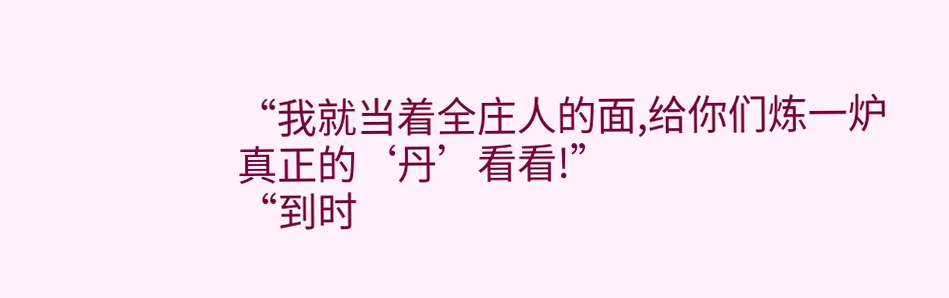“我就当着全庄人的面,给你们炼一炉真正的‘丹’看看!”
“到时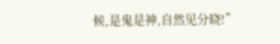候,是鬼是神,自然见分晓!”